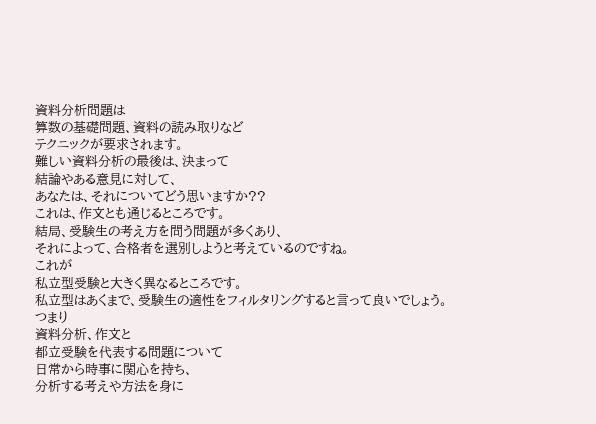資料分析問題は
算数の基礎問題、資料の読み取りなど
テクニックが要求されます。
難しい資料分析の最後は、決まって
結論やある意見に対して、
あなたは、それについてどう思いますか??
これは、作文とも通じるところです。
結局、受験生の考え方を問う問題が多くあり、
それによって、合格者を選別しようと考えているのですね。
これが
私立型受験と大きく異なるところです。
私立型はあくまで、受験生の適性をフィルタリングすると言って良いでしょう。
つまり
資料分析、作文と
都立受験を代表する問題について
日常から時事に関心を持ち、
分析する考えや方法を身に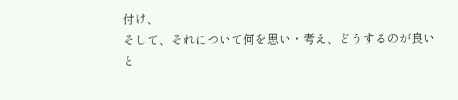付け、
そして、それについて何を思い・考え、どうするのが良いと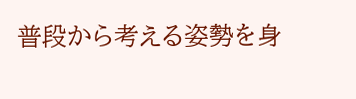普段から考える姿勢を身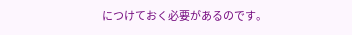につけておく必要があるのです。